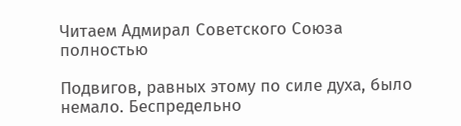Читаем Адмирал Советского Союза полностью

Подвигов, равных этому по силе духа, было немало. Беспредельно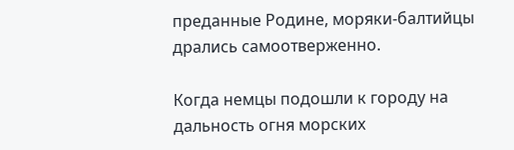преданные Родине, моряки-балтийцы дрались самоотверженно.

Когда немцы подошли к городу на дальность огня морских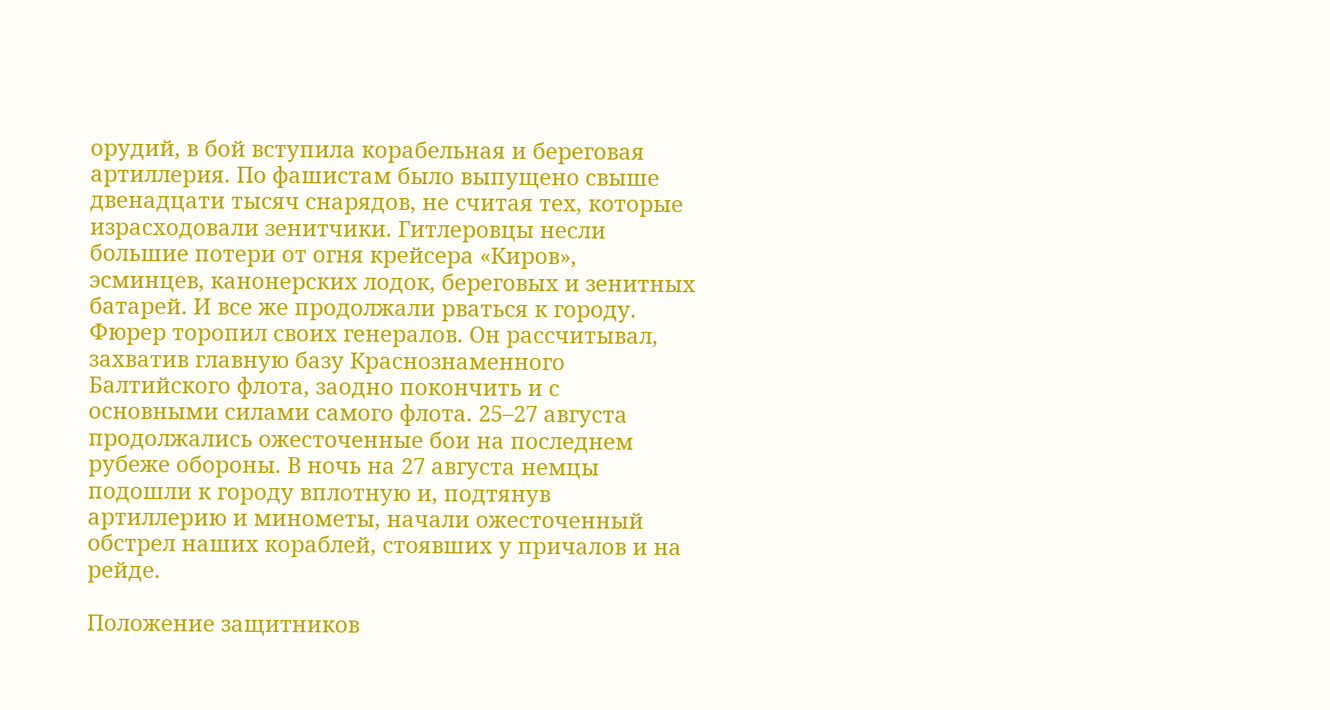орудий, в бой вступила корабельная и береговая артиллерия. По фашистам было выпущено свыше двенадцати тысяч снарядов, не считая тех, которые израсходовали зенитчики. Гитлеровцы несли большие потери от огня крейсера «Киров», эсминцев, канонерских лодок, береговых и зенитных батарей. И все же продолжали рваться к городу. Фюрер торопил своих генералов. Он рассчитывал, захватив главную базу Краснознаменного Балтийского флота, заодно покончить и с основными силами самого флота. 25–27 августа продолжались ожесточенные бои на последнем рубеже обороны. В ночь на 27 августа немцы подошли к городу вплотную и, подтянув артиллерию и минометы, начали ожесточенный обстрел наших кораблей, стоявших у причалов и на рейде.

Положение защитников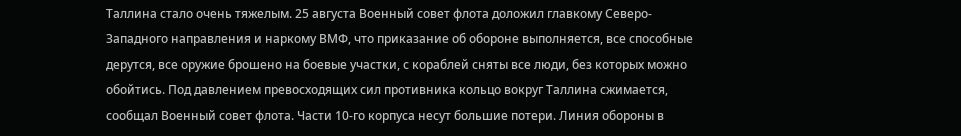Таллина стало очень тяжелым. 25 августа Военный совет флота доложил главкому Северо-Западного направления и наркому ВМФ, что приказание об обороне выполняется, все способные дерутся, все оружие брошено на боевые участки, с кораблей сняты все люди, без которых можно обойтись. Под давлением превосходящих сил противника кольцо вокруг Таллина сжимается, сообщал Военный совет флота. Части 10-го корпуса несут большие потери. Линия обороны в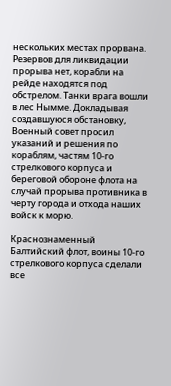нескольких местах прорвана. Резервов для ликвидации прорыва нет, корабли на рейде находятся под обстрелом. Танки врага вошли в лес Нымме. Докладывая создавшуюся обстановку, Военный совет просил указаний и решения по кораблям, частям 10-го стрелкового корпуса и береговой обороне флота на случай прорыва противника в черту города и отхода наших войск к морю.

Краснознаменный Балтийский флот, воины 10-го стрелкового корпуса сделали все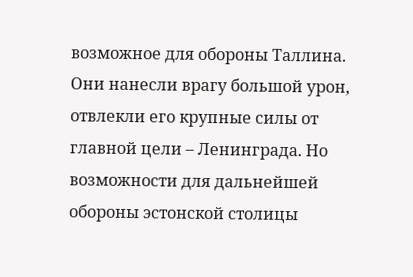возможное для обороны Таллина. Они нанесли врагу большой урон, отвлекли его крупные силы от главной цели – Ленинграда. Но возможности для дальнейшей обороны эстонской столицы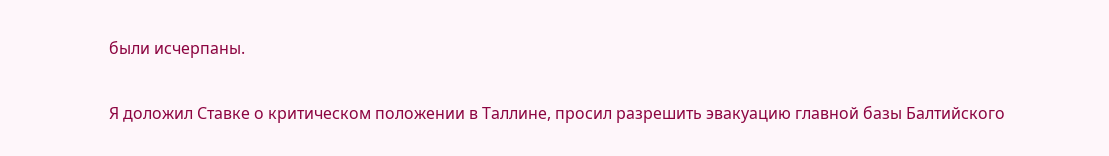были исчерпаны.

Я доложил Ставке о критическом положении в Таллине, просил разрешить эвакуацию главной базы Балтийского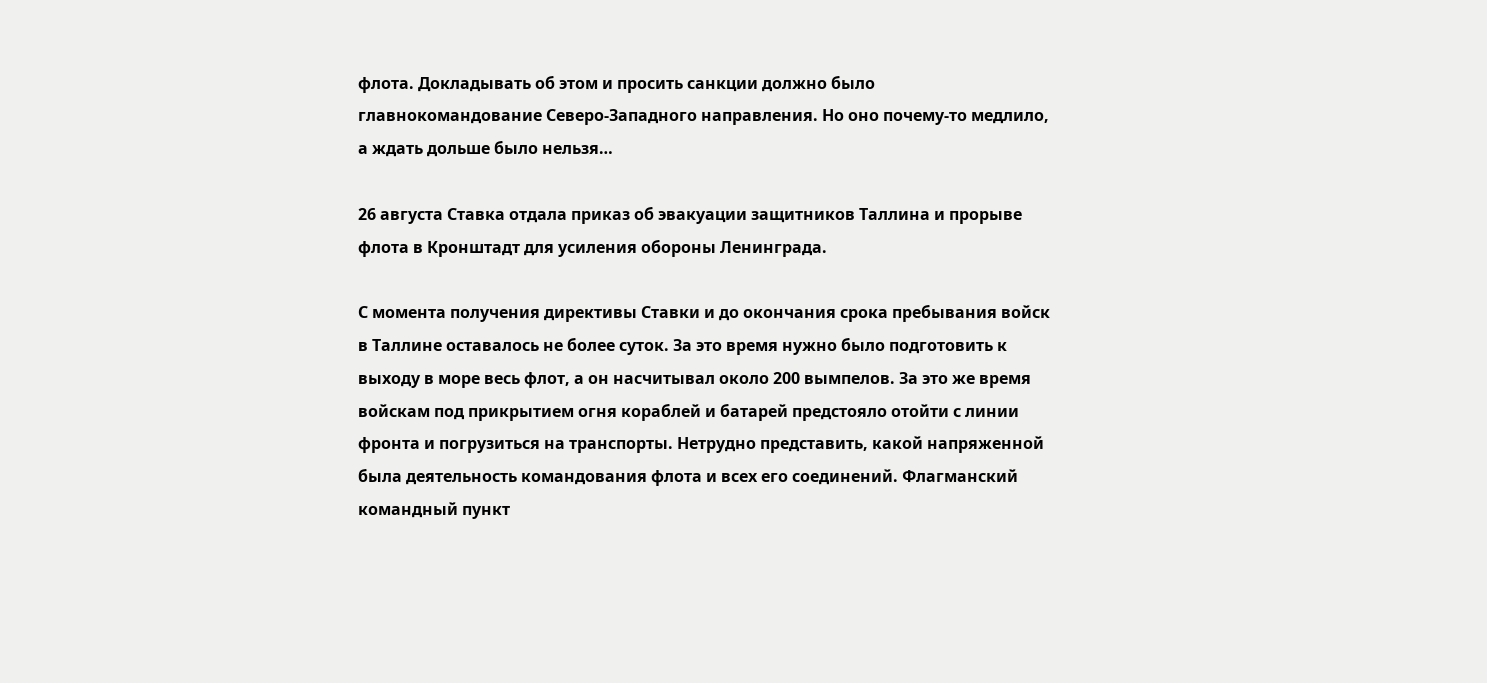флота. Докладывать об этом и просить санкции должно было главнокомандование Северо-Западного направления. Но оно почему-то медлило, а ждать дольше было нельзя…

26 августа Ставка отдала приказ об эвакуации защитников Таллина и прорыве флота в Кронштадт для усиления обороны Ленинграда.

С момента получения директивы Ставки и до окончания срока пребывания войск в Таллине оставалось не более суток. За это время нужно было подготовить к выходу в море весь флот, а он насчитывал около 200 вымпелов. За это же время войскам под прикрытием огня кораблей и батарей предстояло отойти с линии фронта и погрузиться на транспорты. Нетрудно представить, какой напряженной была деятельность командования флота и всех его соединений. Флагманский командный пункт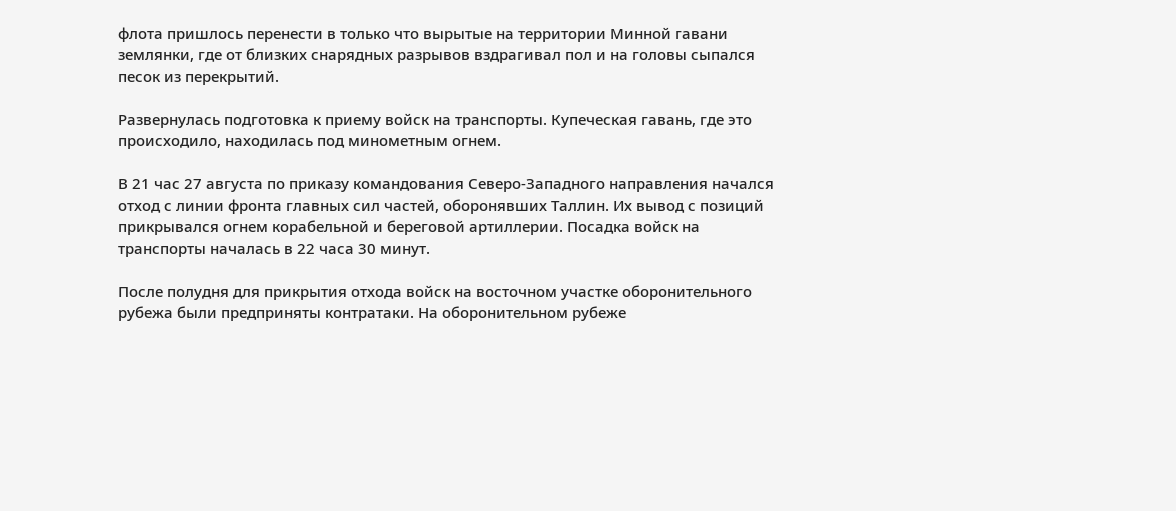флота пришлось перенести в только что вырытые на территории Минной гавани землянки, где от близких снарядных разрывов вздрагивал пол и на головы сыпался песок из перекрытий.

Развернулась подготовка к приему войск на транспорты. Купеческая гавань, где это происходило, находилась под минометным огнем.

В 21 час 27 августа по приказу командования Северо-Западного направления начался отход с линии фронта главных сил частей, оборонявших Таллин. Их вывод с позиций прикрывался огнем корабельной и береговой артиллерии. Посадка войск на транспорты началась в 22 часа 30 минут.

После полудня для прикрытия отхода войск на восточном участке оборонительного рубежа были предприняты контратаки. На оборонительном рубеже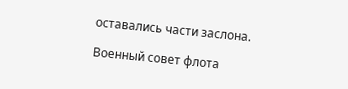оставались части заслона.

Военный совет флота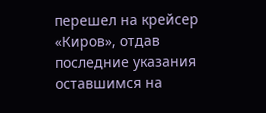перешел на крейсер «Киров», отдав последние указания оставшимся на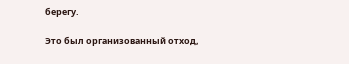берегу.

Это был организованный отход,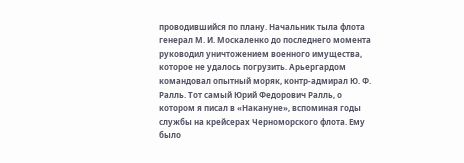проводившийся по плану. Начальник тыла флота генерал М. И. Москаленко до последнего момента руководил уничтожением военного имущества, которое не удалось погрузить. Арьергардом командовал опытный моряк, контр-адмирал Ю. Ф. Ралль. Тот самый Юрий Федорович Ралль, о котором я писал в «Накануне», вспоминая годы службы на крейсерах Черноморского флота. Ему было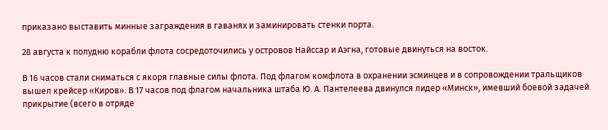приказано выставить минные заграждения в гаванях и заминировать стенки порта.

28 августа к полудню корабли флота сосредоточились у островов Найссар и Аэгна, готовые двинуться на восток.

В 16 часов стали сниматься с якоря главные силы флота. Под флагом комфлота в охранении эсминцев и в сопровождении тральщиков вышел крейсер «Киров». В 17 часов под флагом начальника штаба Ю. А. Пантелеева двинулся лидер «Минск», имевший боевой задачей прикрытие (всего в отряде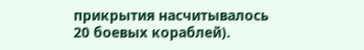прикрытия насчитывалось 20 боевых кораблей).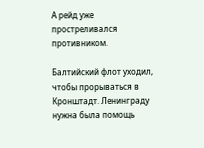А рейд уже простреливался противником.

Балтийский флот уходил, чтобы прорываться в Кронштадт. Ленинграду нужна была помощь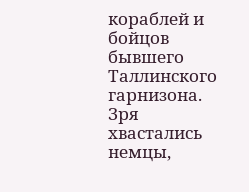кораблей и бойцов бывшего Таллинского гарнизона. Зря хвастались немцы,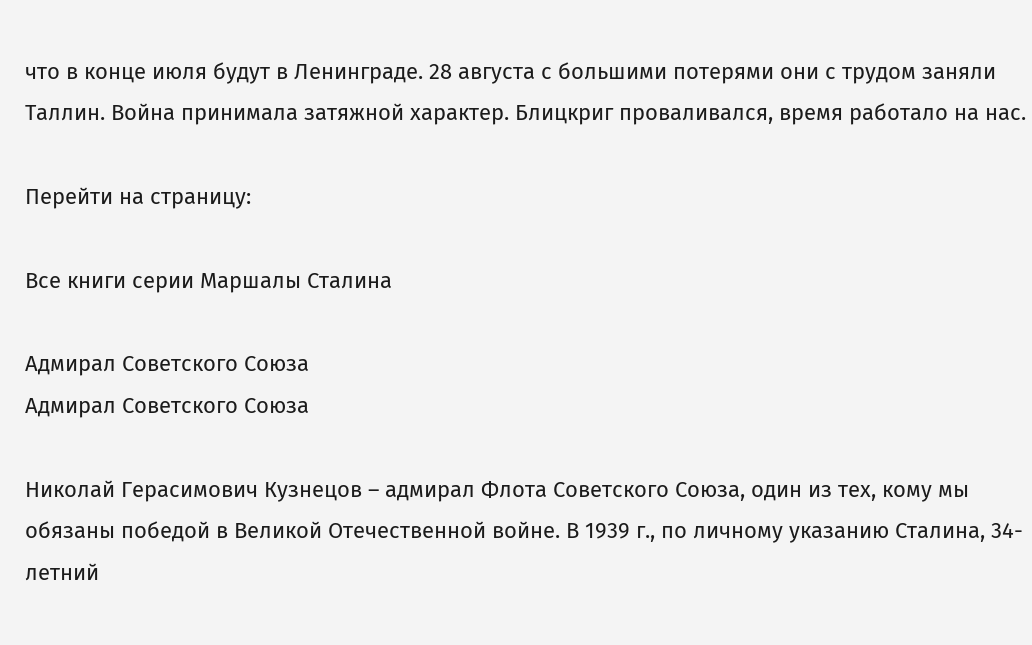что в конце июля будут в Ленинграде. 28 августа с большими потерями они с трудом заняли Таллин. Война принимала затяжной характер. Блицкриг проваливался, время работало на нас.

Перейти на страницу:

Все книги серии Маршалы Сталина

Адмирал Советского Союза
Адмирал Советского Союза

Николай Герасимович Кузнецов – адмирал Флота Советского Союза, один из тех, кому мы обязаны победой в Великой Отечественной войне. В 1939 г., по личному указанию Сталина, 34-летний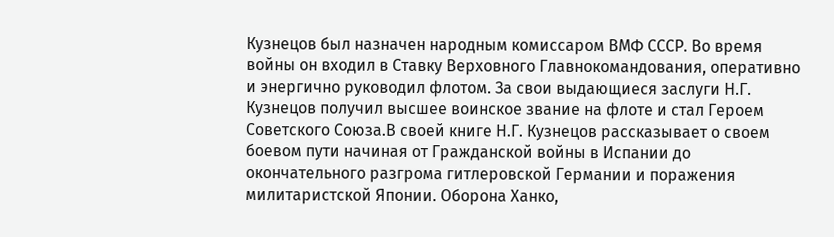Кузнецов был назначен народным комиссаром ВМФ СССР. Во время войны он входил в Ставку Верховного Главнокомандования, оперативно и энергично руководил флотом. За свои выдающиеся заслуги Н.Г. Кузнецов получил высшее воинское звание на флоте и стал Героем Советского Союза.В своей книге Н.Г. Кузнецов рассказывает о своем боевом пути начиная от Гражданской войны в Испании до окончательного разгрома гитлеровской Германии и поражения милитаристской Японии. Оборона Ханко,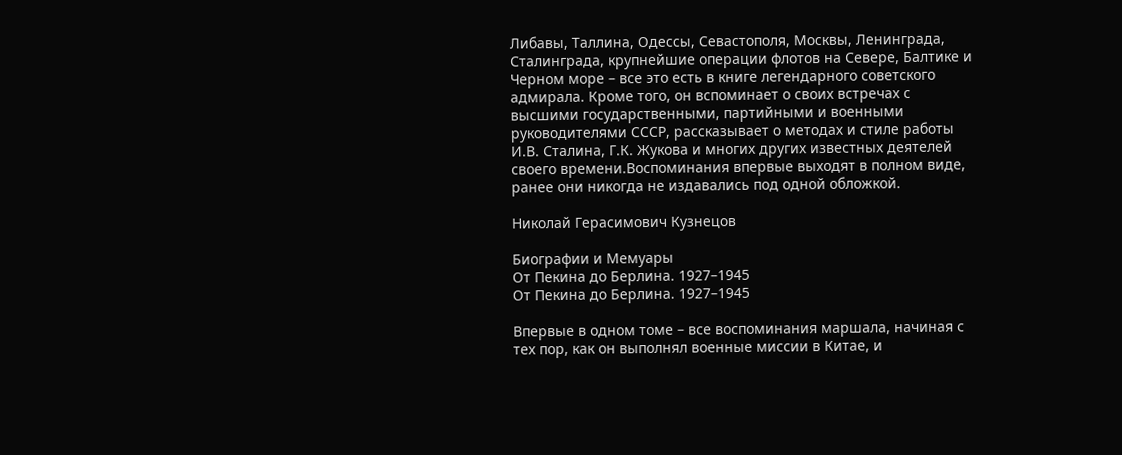Либавы, Таллина, Одессы, Севастополя, Москвы, Ленинграда, Сталинграда, крупнейшие операции флотов на Севере, Балтике и Черном море – все это есть в книге легендарного советского адмирала. Кроме того, он вспоминает о своих встречах с высшими государственными, партийными и военными руководителями СССР, рассказывает о методах и стиле работы И.В. Сталина, Г.К. Жукова и многих других известных деятелей своего времени.Воспоминания впервые выходят в полном виде, ранее они никогда не издавались под одной обложкой.

Николай Герасимович Кузнецов

Биографии и Мемуары
От Пекина до Берлина. 1927–1945
От Пекина до Берлина. 1927–1945

Впервые в одном томе – все воспоминания маршала, начиная с тех пор, как он выполнял военные миссии в Китае, и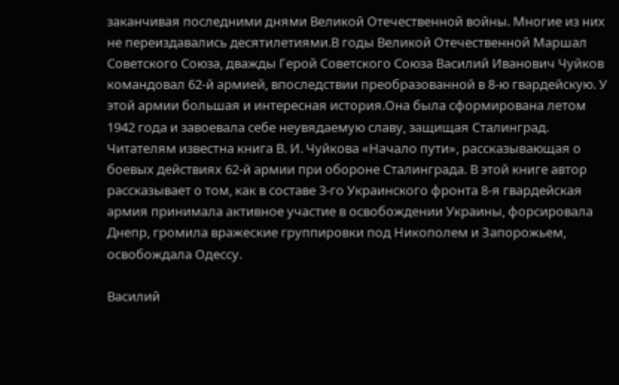заканчивая последними днями Великой Отечественной войны. Многие из них не переиздавались десятилетиями.В годы Великой Отечественной Маршал Советского Союза, дважды Герой Советского Союза Василий Иванович Чуйков командовал 62‑й армией, впоследствии преобразованной в 8‑ю гвардейскую. У этой армии большая и интересная история.Она была сформирована летом 1942 года и завоевала себе неувядаемую славу, защищая Сталинград. Читателям известна книга В. И. Чуйкова «Начало пути», рассказывающая о боевых действиях 62‑й армии при обороне Сталинграда. В этой книге автор рассказывает о том, как в составе 3‑го Украинского фронта 8‑я гвардейская армия принимала активное участие в освобождении Украины, форсировала Днепр, громила вражеские группировки под Никополем и Запорожьем, освобождала Одессу.

Василий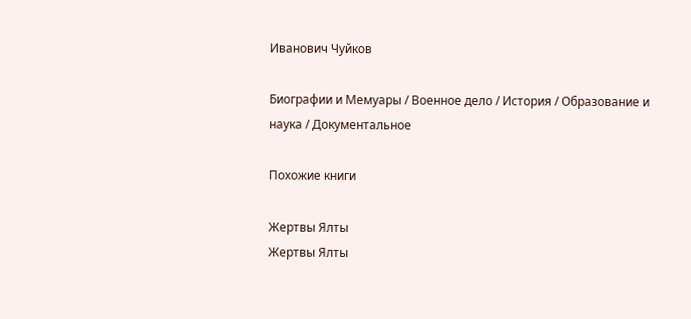Иванович Чуйков

Биографии и Мемуары / Военное дело / История / Образование и наука / Документальное

Похожие книги

Жертвы Ялты
Жертвы Ялты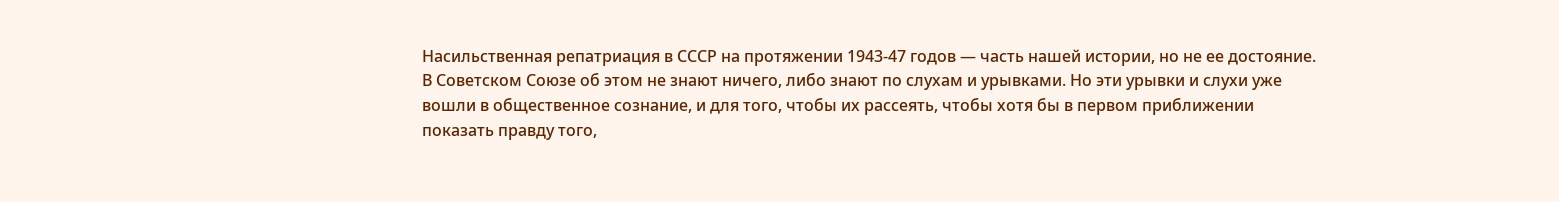Насильственная репатриация в СССР на протяжении 1943-47 годов — часть нашей истории, но не ее достояние. В Советском Союзе об этом не знают ничего, либо знают по слухам и урывками. Но эти урывки и слухи уже вошли в общественное сознание, и для того, чтобы их рассеять, чтобы хотя бы в первом приближении показать правду того,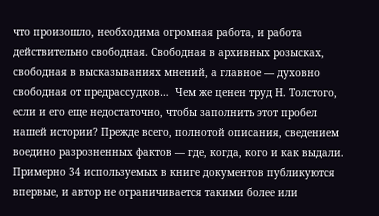что произошло, необходима огромная работа, и работа действительно свободная. Свободная в архивных розысках, свободная в высказываниях мнений, а главное — духовно свободная от предрассудков…  Чем же ценен труд Н. Толстого, если и его еще недостаточно, чтобы заполнить этот пробел нашей истории? Прежде всего, полнотой описания, сведением воедино разрозненных фактов — где, когда, кого и как выдали. Примерно 34 используемых в книге документов публикуются впервые, и автор не ограничивается такими более или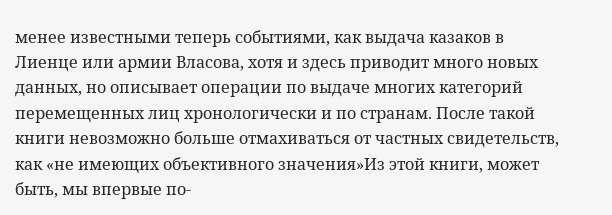менее известными теперь событиями, как выдача казаков в Лиенце или армии Власова, хотя и здесь приводит много новых данных, но описывает операции по выдаче многих категорий перемещенных лиц хронологически и по странам. После такой книги невозможно больше отмахиваться от частных свидетельств, как «не имеющих объективного значения»Из этой книги, может быть, мы впервые по-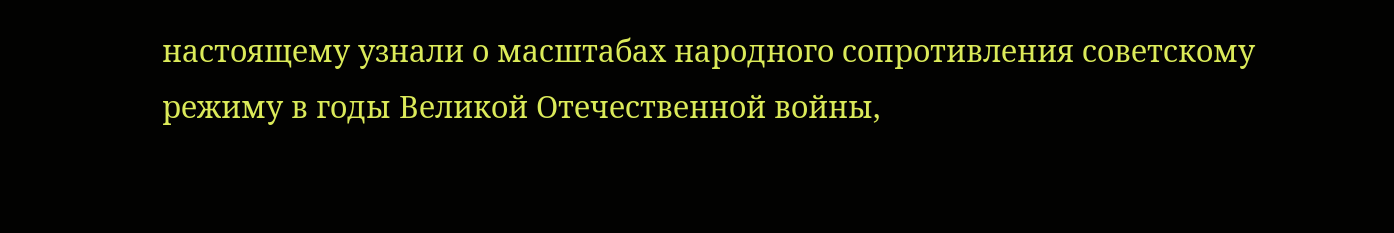настоящему узнали о масштабах народного сопротивления советскому режиму в годы Великой Отечественной войны,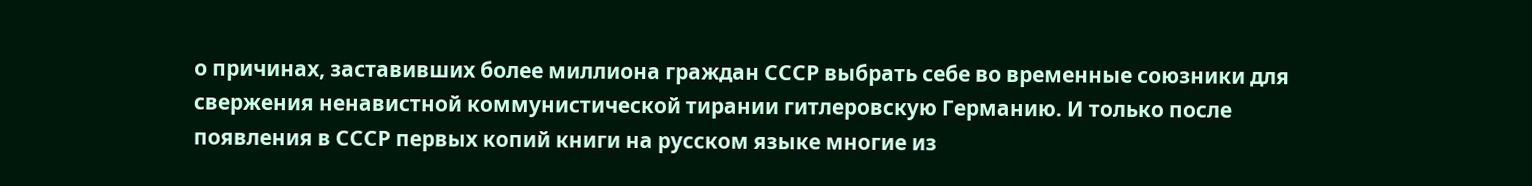о причинах, заставивших более миллиона граждан СССР выбрать себе во временные союзники для свержения ненавистной коммунистической тирании гитлеровскую Германию. И только после появления в СССР первых копий книги на русском языке многие из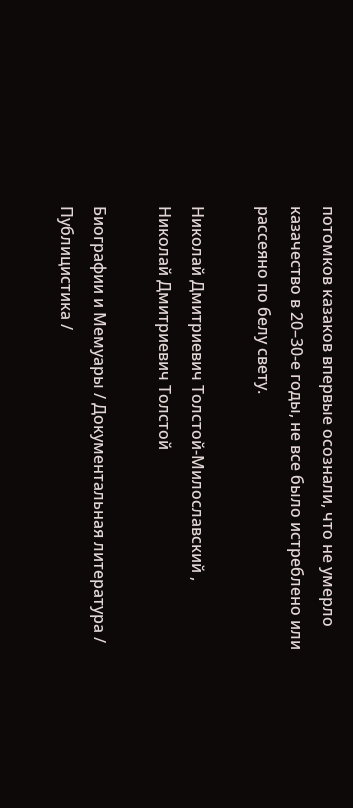потомков казаков впервые осознали, что не умерло казачество в 20–30-е годы, не все было истреблено или рассеяно по белу свету.

Николай Дмитриевич Толстой-Милославский , Николай Дмитриевич Толстой

Биографии и Мемуары / Документальная литература / Публицистика /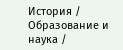История / Образование и наука /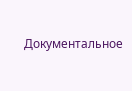Документальное